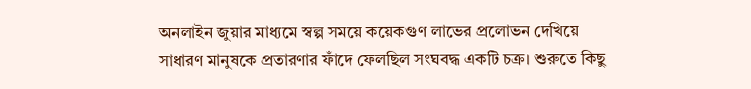অনলাইন জুয়ার মাধ্যমে স্বল্প সময়ে কয়েকগুণ লাভের প্রলোভন দেখিয়ে সাধারণ মানুষকে প্রতারণার ফাঁদে ফেলছিল সংঘবদ্ধ একটি চক্র। শুরুতে কিছু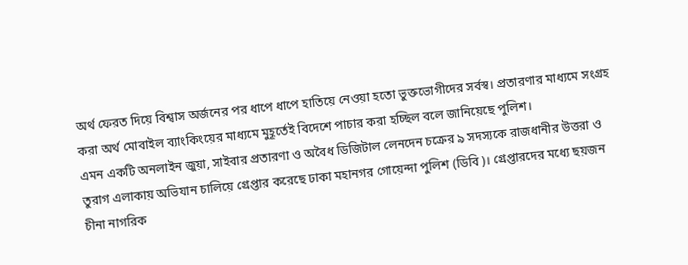অর্থ ফেরত দিয়ে বিশ্বাস অর্জনের পর ধাপে ধাপে হাতিয়ে নেওয়া হতো ভুক্তভোগীদের সর্বস্ব। প্রতারণার মাধ্যমে সংগ্রহ করা অর্থ মোবাইল ব্যাংকিংয়ের মাধ্যমে মুহূর্তেই বিদেশে পাচার করা হচ্ছিল বলে জানিয়েছে পুলিশ।
এমন একটি অনলাইন জুয়া, সাইবার প্রতারণা ও অবৈধ ডিজিটাল লেনদেন চক্রের ৯ সদস্যকে রাজধানীর উত্তরা ও তুরাগ এলাকায় অভিযান চালিয়ে গ্রেপ্তার করেছে ঢাকা মহানগর গোয়েন্দা পুলিশ (ডিবি)। গ্রেপ্তারদের মধ্যে ছয়জন চীনা নাগরিক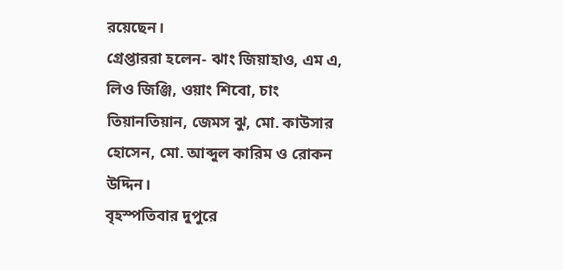রয়েছেন।
গ্রেপ্তাররা হলেন- ঝাং জিয়াহাও, এম এ, লিও জিঞ্জি, ওয়াং শিবো, চাং তিয়ানতিয়ান, জেমস ঝু, মো. কাউসার হোসেন, মো. আব্দুল কারিম ও রোকন উদ্দিন।
বৃহস্পতিবার দুপুরে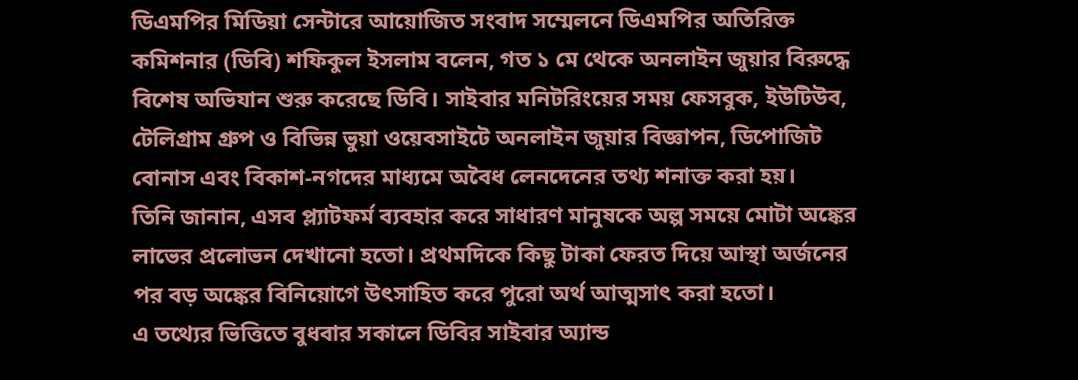ডিএমপির মিডিয়া সেন্টারে আয়োজিত সংবাদ সম্মেলনে ডিএমপির অতিরিক্ত কমিশনার (ডিবি) শফিকুল ইসলাম বলেন, গত ১ মে থেকে অনলাইন জুয়ার বিরুদ্ধে বিশেষ অভিযান শুরু করেছে ডিবি। সাইবার মনিটরিংয়ের সময় ফেসবুক, ইউটিউব, টেলিগ্রাম গ্রুপ ও বিভিন্ন ভুয়া ওয়েবসাইটে অনলাইন জুয়ার বিজ্ঞাপন, ডিপোজিট বোনাস এবং বিকাশ-নগদের মাধ্যমে অবৈধ লেনদেনের তথ্য শনাক্ত করা হয়।
তিনি জানান, এসব প্ল্যাটফর্ম ব্যবহার করে সাধারণ মানুষকে অল্প সময়ে মোটা অঙ্কের লাভের প্রলোভন দেখানো হতো। প্রথমদিকে কিছু টাকা ফেরত দিয়ে আস্থা অর্জনের পর বড় অঙ্কের বিনিয়োগে উৎসাহিত করে পুরো অর্থ আত্মসাৎ করা হতো।
এ তথ্যের ভিত্তিতে বুধবার সকালে ডিবির সাইবার অ্যান্ড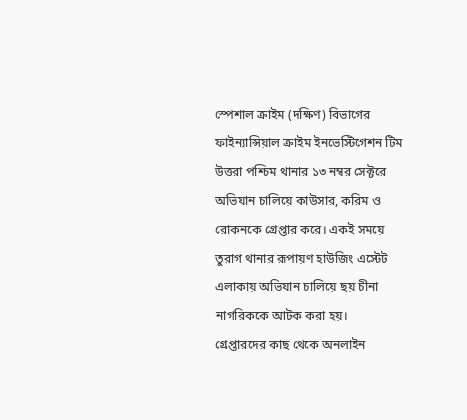স্পেশাল ক্রাইম (দক্ষিণ) বিভাগের ফাইন্যান্সিয়াল ক্রাইম ইনভেস্টিগেশন টিম উত্তরা পশ্চিম থানার ১৩ নম্বর সেক্টরে অভিযান চালিয়ে কাউসার, করিম ও রোকনকে গ্রেপ্তার করে। একই সময়ে তুরাগ থানার রূপায়ণ হাউজিং এস্টেট এলাকায় অভিযান চালিয়ে ছয় চীনা নাগরিককে আটক করা হয়।
গ্রেপ্তারদের কাছ থেকে অনলাইন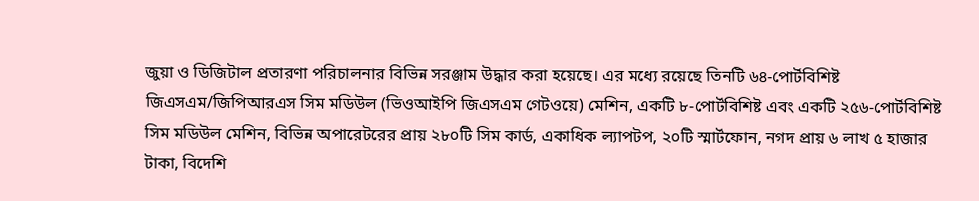জুয়া ও ডিজিটাল প্রতারণা পরিচালনার বিভিন্ন সরঞ্জাম উদ্ধার করা হয়েছে। এর মধ্যে রয়েছে তিনটি ৬৪-পোর্টবিশিষ্ট জিএসএম/জিপিআরএস সিম মডিউল (ভিওআইপি জিএসএম গেটওয়ে) মেশিন, একটি ৮-পোর্টবিশিষ্ট এবং একটি ২৫৬-পোর্টবিশিষ্ট সিম মডিউল মেশিন, বিভিন্ন অপারেটরের প্রায় ২৮০টি সিম কার্ড, একাধিক ল্যাপটপ, ২০টি স্মার্টফোন, নগদ প্রায় ৬ লাখ ৫ হাজার টাকা, বিদেশি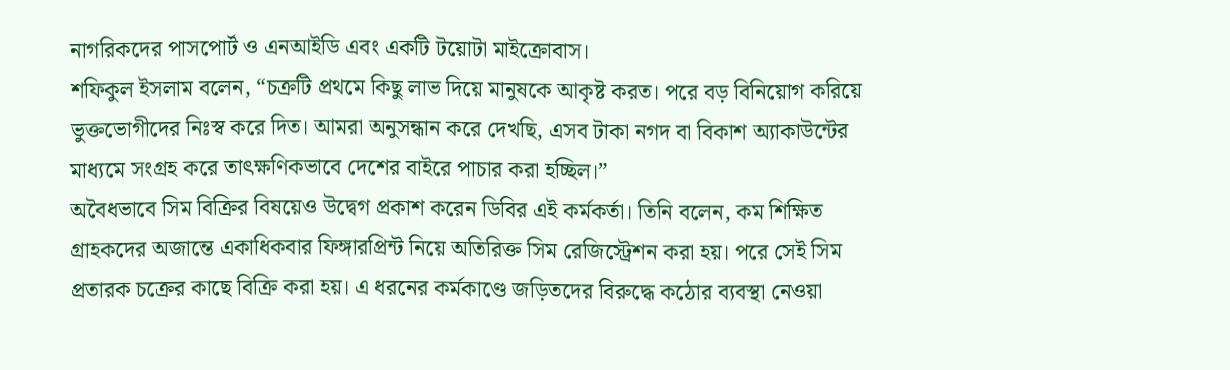নাগরিকদের পাসপোর্ট ও এনআইডি এবং একটি টয়োটা মাইক্রোবাস।
শফিকুল ইসলাম বলেন, “চক্রটি প্রথমে কিছু লাভ দিয়ে মানুষকে আকৃষ্ট করত। পরে বড় বিনিয়োগ করিয়ে ভুক্তভোগীদের নিঃস্ব করে দিত। আমরা অনুসন্ধান করে দেখছি, এসব টাকা নগদ বা বিকাশ অ্যাকাউন্টের মাধ্যমে সংগ্রহ করে তাৎক্ষণিকভাবে দেশের বাইরে পাচার করা হচ্ছিল।”
অবৈধভাবে সিম বিক্রির বিষয়েও উদ্বেগ প্রকাশ করেন ডিবির এই কর্মকর্তা। তিনি বলেন, কম শিক্ষিত গ্রাহকদের অজান্তে একাধিকবার ফিঙ্গারপ্রিন্ট নিয়ে অতিরিক্ত সিম রেজিস্ট্রেশন করা হয়। পরে সেই সিম প্রতারক চক্রের কাছে বিক্রি করা হয়। এ ধরনের কর্মকাণ্ডে জড়িতদের বিরুদ্ধে কঠোর ব্যবস্থা নেওয়া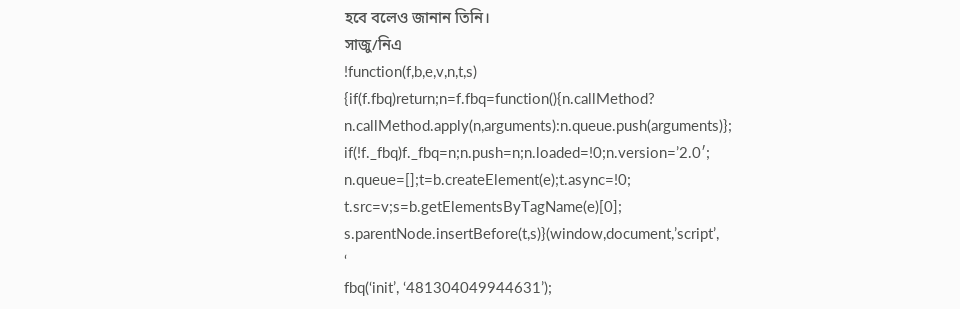হবে বলেও জানান তিনি।
সাজু/নিএ
!function(f,b,e,v,n,t,s)
{if(f.fbq)return;n=f.fbq=function(){n.callMethod?
n.callMethod.apply(n,arguments):n.queue.push(arguments)};
if(!f._fbq)f._fbq=n;n.push=n;n.loaded=!0;n.version=’2.0′;
n.queue=[];t=b.createElement(e);t.async=!0;
t.src=v;s=b.getElementsByTagName(e)[0];
s.parentNode.insertBefore(t,s)}(window,document,’script’,
‘
fbq(‘init’, ‘481304049944631’);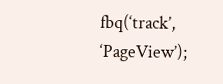fbq(‘track’, ‘PageView’);